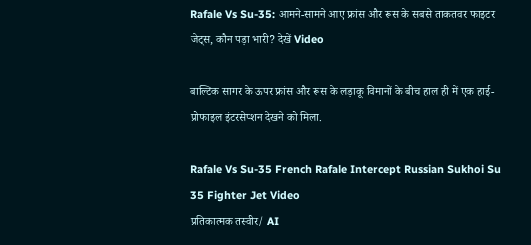Rafale Vs Su-35: आमने-सामने आए फ्रांस और रूस के सबसे ताकतवर फाइटर जेट्स, कौन पड़ा भारी? देखें Video

बाल्टिक सागर के ऊपर फ्रांस और रूस के लड़ाकू विमानों के बीच हाल ही में एक हाई-प्रोफाइल इंटरसेप्शन देखने को मिला.

Rafale Vs Su-35 French Rafale Intercept Russian Sukhoi Su 35 Fighter Jet Video
प्रतिकात्मक तस्वीर/ AI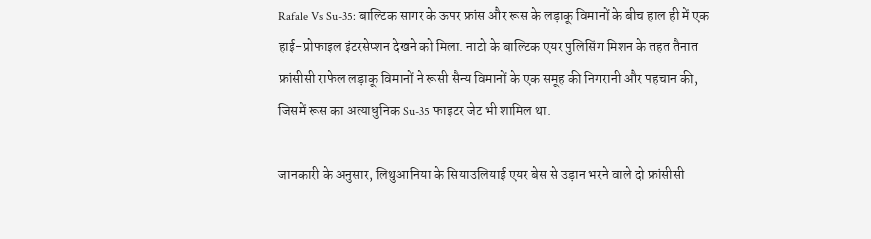Rafale Vs Su-35: बाल्टिक सागर के ऊपर फ्रांस और रूस के लड़ाकू विमानों के बीच हाल ही में एक हाई-प्रोफाइल इंटरसेप्शन देखने को मिला. नाटो के बाल्टिक एयर पुलिसिंग मिशन के तहत तैनात फ्रांसीसी राफेल लड़ाकू विमानों ने रूसी सैन्य विमानों के एक समूह की निगरानी और पहचान की, जिसमें रूस का अत्याधुनिक Su-35 फाइटर जेट भी शामिल था.

जानकारी के अनुसार, लिथुआनिया के सियाउलियाई एयर बेस से उड़ान भरने वाले दो फ्रांसीसी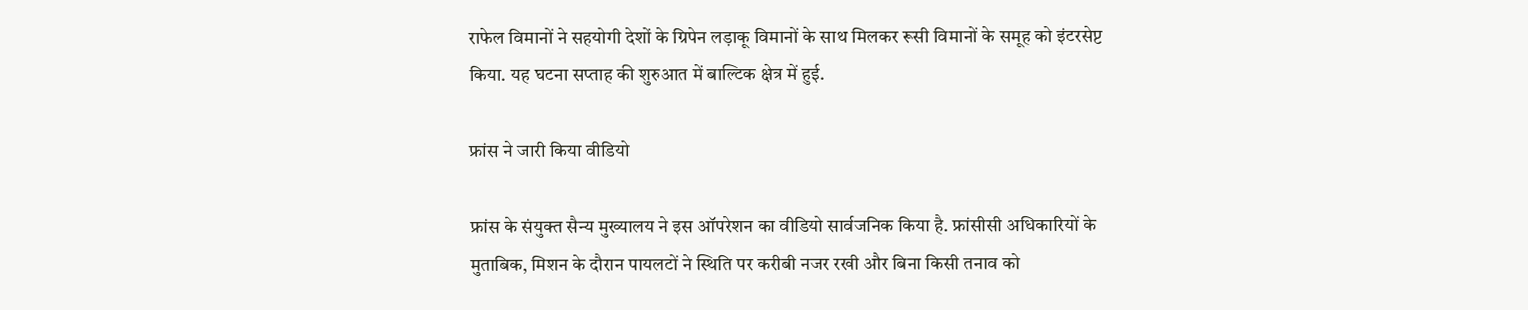राफेल विमानों ने सहयोगी देशों के ग्रिपेन लड़ाकू विमानों के साथ मिलकर रूसी विमानों के समूह को इंटरसेप्ट किया. यह घटना सप्ताह की शुरुआत में बाल्टिक क्षेत्र में हुई.

फ्रांस ने जारी किया वीडियो

फ्रांस के संयुक्त सैन्य मुख्यालय ने इस ऑपरेशन का वीडियो सार्वजनिक किया है. फ्रांसीसी अधिकारियों के मुताबिक, मिशन के दौरान पायलटों ने स्थिति पर करीबी नजर रखी और बिना किसी तनाव को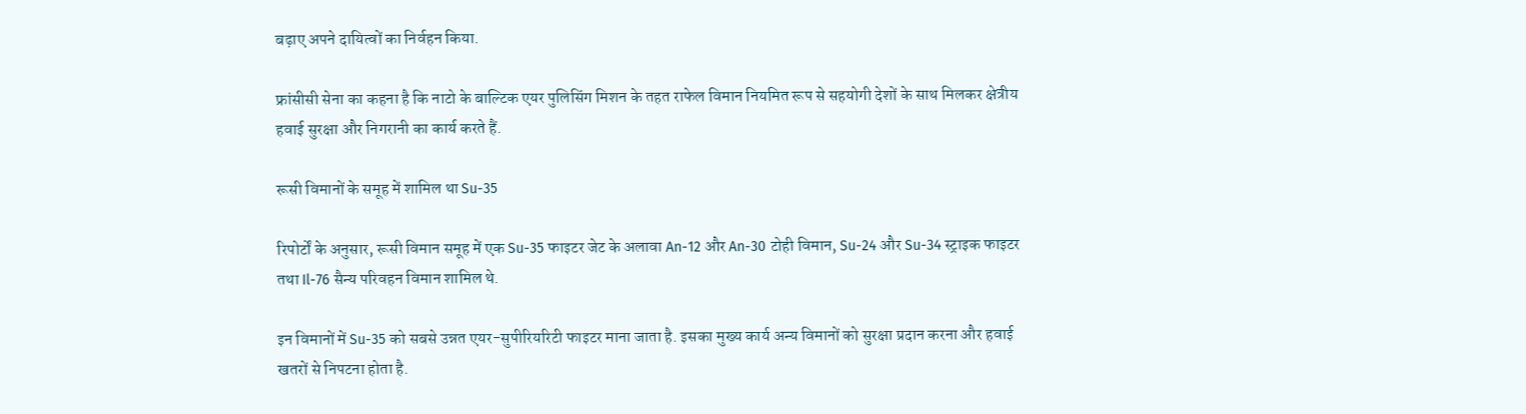बढ़ाए अपने दायित्वों का निर्वहन किया.

फ्रांसीसी सेना का कहना है कि नाटो के बाल्टिक एयर पुलिसिंग मिशन के तहत राफेल विमान नियमित रूप से सहयोगी देशों के साथ मिलकर क्षेत्रीय हवाई सुरक्षा और निगरानी का कार्य करते हैं.

रूसी विमानों के समूह में शामिल था Su-35

रिपोर्टों के अनुसार, रूसी विमान समूह में एक Su-35 फाइटर जेट के अलावा An-12 और An-30 टोही विमान, Su-24 और Su-34 स्ट्राइक फाइटर तथा Il-76 सैन्य परिवहन विमान शामिल थे.

इन विमानों में Su-35 को सबसे उन्नत एयर-सुपीरियरिटी फाइटर माना जाता है. इसका मुख्य कार्य अन्य विमानों को सुरक्षा प्रदान करना और हवाई खतरों से निपटना होता है.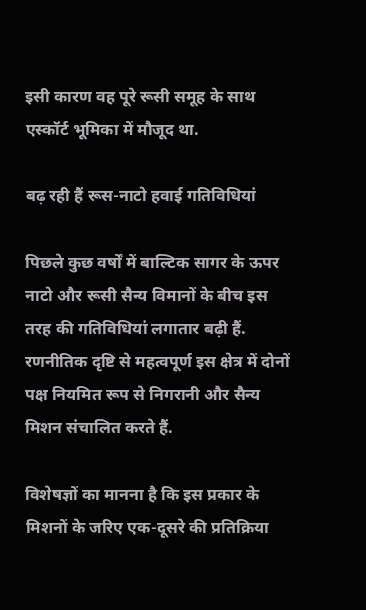इसी कारण वह पूरे रूसी समूह के साथ एस्कॉर्ट भूमिका में मौजूद था.

बढ़ रही हैं रूस-नाटो हवाई गतिविधियां

पिछले कुछ वर्षों में बाल्टिक सागर के ऊपर नाटो और रूसी सैन्य विमानों के बीच इस तरह की गतिविधियां लगातार बढ़ी हैं. रणनीतिक दृष्टि से महत्वपूर्ण इस क्षेत्र में दोनों पक्ष नियमित रूप से निगरानी और सैन्य मिशन संचालित करते हैं.

विशेषज्ञों का मानना है कि इस प्रकार के मिशनों के जरिए एक-दूसरे की प्रतिक्रिया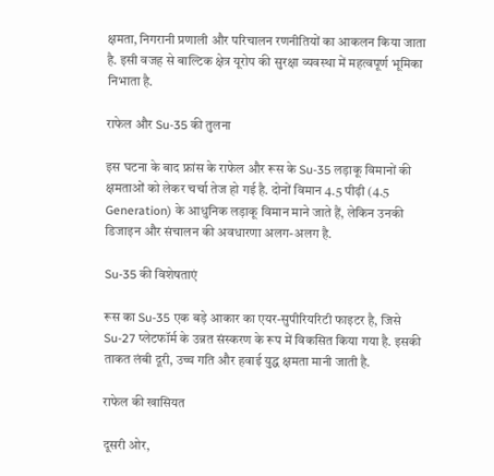क्षमता, निगरानी प्रणाली और परिचालन रणनीतियों का आकलन किया जाता है. इसी वजह से बाल्टिक क्षेत्र यूरोप की सुरक्षा व्यवस्था में महत्वपूर्ण भूमिका निभाता है.

राफेल और Su-35 की तुलना

इस घटना के बाद फ्रांस के राफेल और रूस के Su-35 लड़ाकू विमानों की क्षमताओं को लेकर चर्चा तेज हो गई है. दोनों विमान 4.5 पीढ़ी (4.5 Generation) के आधुनिक लड़ाकू विमान माने जाते हैं, लेकिन उनकी डिजाइन और संचालन की अवधारणा अलग-अलग है.

Su-35 की विशेषताएं

रूस का Su-35 एक बड़े आकार का एयर-सुपीरियरिटी फाइटर है, जिसे Su-27 प्लेटफॉर्म के उन्नत संस्करण के रूप में विकसित किया गया है. इसकी ताकत लंबी दूरी, उच्च गति और हवाई युद्ध क्षमता मानी जाती है.

राफेल की खासियत

दूसरी ओर,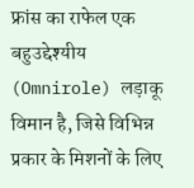फ्रांस का राफेल एक बहुउद्देश्यीय (Omnirole) लड़ाकू विमान है, जिसे विभिन्न प्रकार के मिशनों के लिए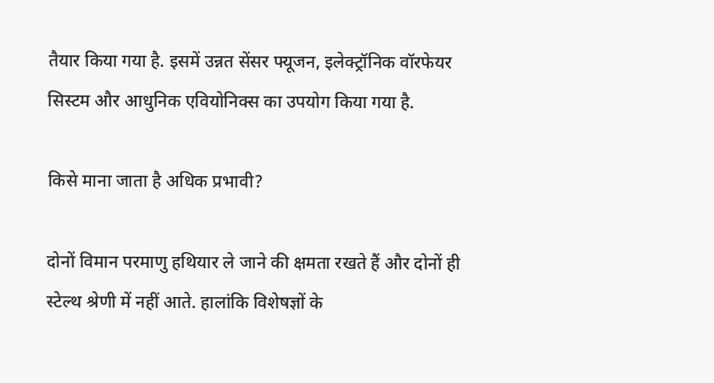तैयार किया गया है. इसमें उन्नत सेंसर फ्यूजन, इलेक्ट्रॉनिक वॉरफेयर सिस्टम और आधुनिक एवियोनिक्स का उपयोग किया गया है.

किसे माना जाता है अधिक प्रभावी?

दोनों विमान परमाणु हथियार ले जाने की क्षमता रखते हैं और दोनों ही स्टेल्थ श्रेणी में नहीं आते. हालांकि विशेषज्ञों के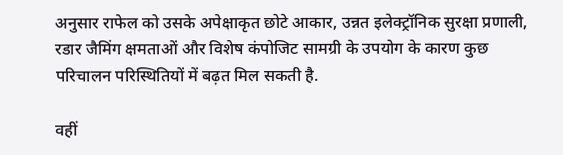अनुसार राफेल को उसके अपेक्षाकृत छोटे आकार, उन्नत इलेक्ट्रॉनिक सुरक्षा प्रणाली, रडार जैमिंग क्षमताओं और विशेष कंपोजिट सामग्री के उपयोग के कारण कुछ परिचालन परिस्थितियों में बढ़त मिल सकती है.

वहीं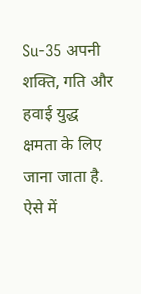Su-35 अपनी शक्ति, गति और हवाई युद्ध क्षमता के लिए जाना जाता है. ऐसे में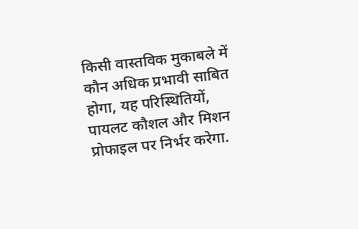किसी वास्तविक मुकाबले में कौन अधिक प्रभावी साबित होगा, यह परिस्थितियों, पायलट कौशल और मिशन प्रोफाइल पर निर्भर करेगा.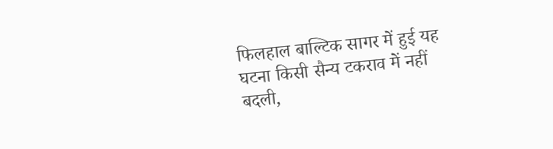फिलहाल बाल्टिक सागर में हुई यह घटना किसी सैन्य टकराव में नहीं बदली,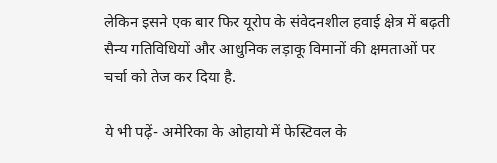लेकिन इसने एक बार फिर यूरोप के संवेदनशील हवाई क्षेत्र में बढ़ती सैन्य गतिविधियों और आधुनिक लड़ाकू विमानों की क्षमताओं पर चर्चा को तेज कर दिया है.

ये भी पढ़ें- अमेरिका के ओहायो में फेस्टिवल के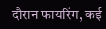दौरान फायरिंग, कई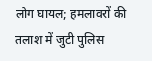लोग घायल; हमलावरों की तलाश में जुटी पुलिस